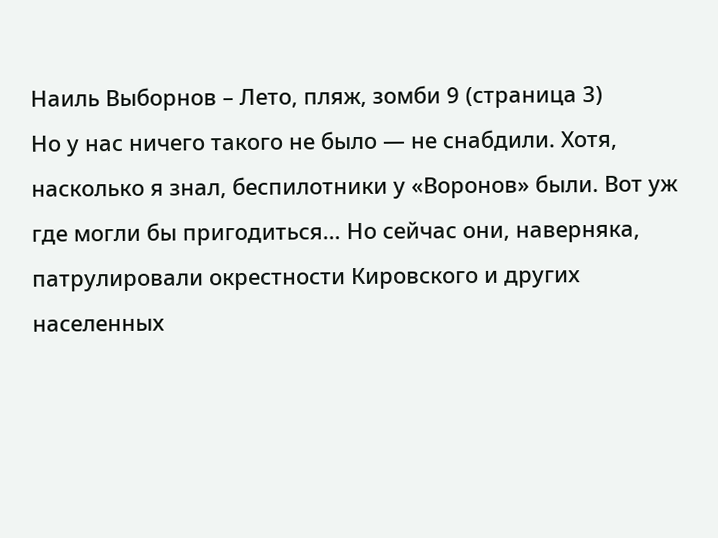Наиль Выборнов – Лето, пляж, зомби 9 (страница 3)
Но у нас ничего такого не было — не снабдили. Хотя, насколько я знал, беспилотники у «Воронов» были. Вот уж где могли бы пригодиться… Но сейчас они, наверняка, патрулировали окрестности Кировского и других населенных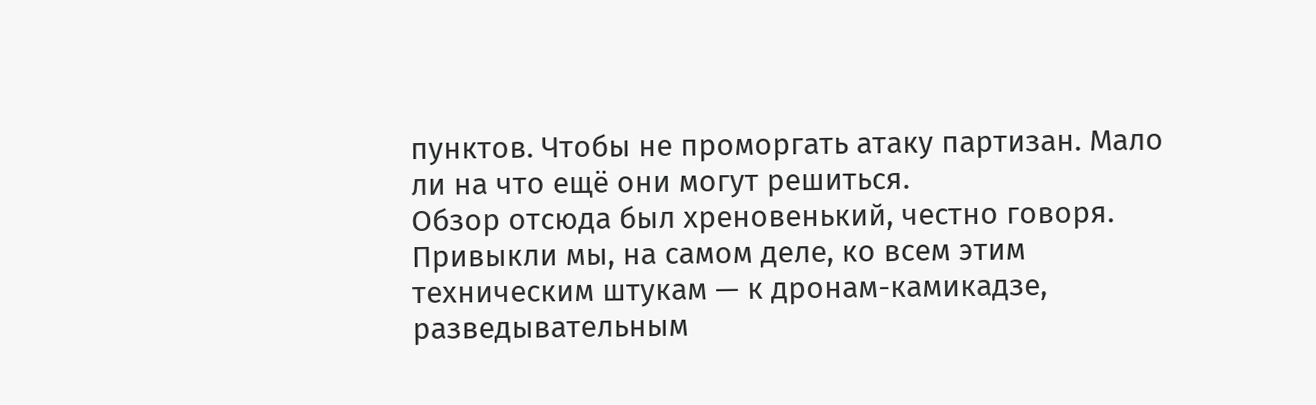пунктов. Чтобы не проморгать атаку партизан. Мало ли на что ещё они могут решиться.
Обзор отсюда был хреновенький, честно говоря.
Привыкли мы, на самом деле, ко всем этим техническим штукам — к дронам-камикадзе, разведывательным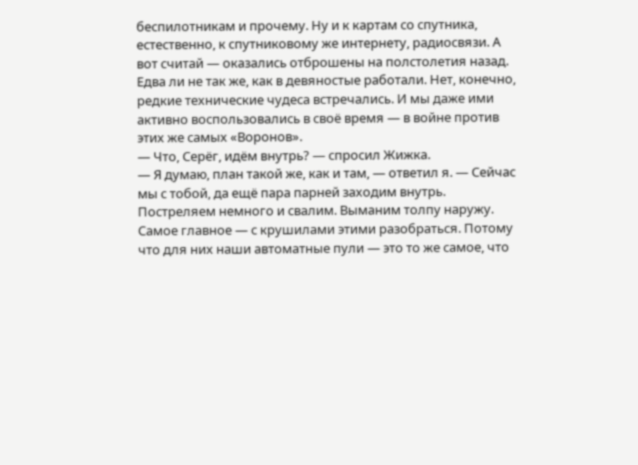беспилотникам и прочему. Ну и к картам со спутника, естественно, к спутниковому же интернету, радиосвязи. А вот считай — оказались отброшены на полстолетия назад. Едва ли не так же, как в девяностые работали. Нет, конечно, редкие технические чудеса встречались. И мы даже ими активно воспользовались в своё время — в войне против этих же самых «Воронов».
— Что, Серёг, идём внутрь? — спросил Жижка.
— Я думаю, план такой же, как и там, — ответил я. — Сейчас мы с тобой, да ещё пара парней заходим внутрь. Постреляем немного и свалим. Выманим толпу наружу. Самое главное — с крушилами этими разобраться. Потому что для них наши автоматные пули — это то же самое, что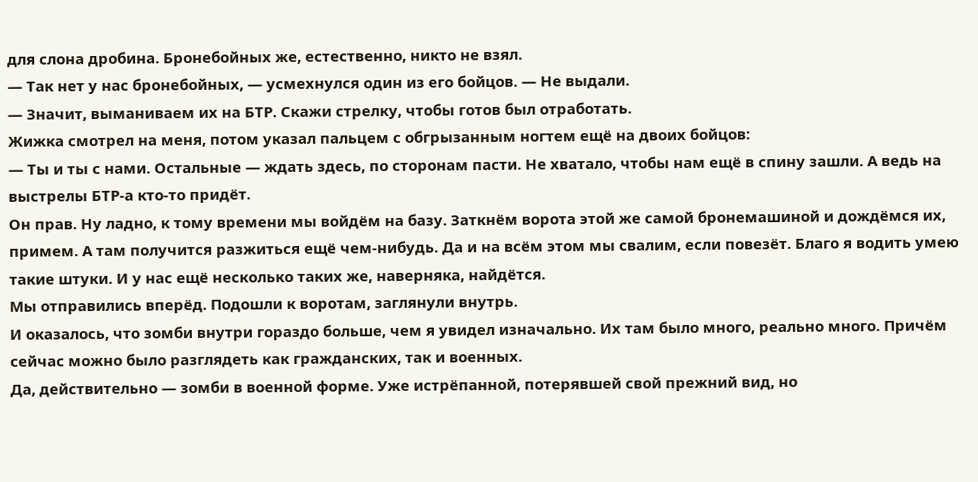для слона дробина. Бронебойных же, естественно, никто не взял.
— Так нет у нас бронебойных, — усмехнулся один из его бойцов. — Не выдали.
— Значит, выманиваем их на БТР. Скажи стрелку, чтобы готов был отработать.
Жижка смотрел на меня, потом указал пальцем с обгрызанным ногтем ещё на двоих бойцов:
— Ты и ты с нами. Остальные — ждать здесь, по сторонам пасти. Не хватало, чтобы нам ещё в спину зашли. А ведь на выстрелы БТР-а кто-то придёт.
Он прав. Ну ладно, к тому времени мы войдём на базу. Заткнём ворота этой же самой бронемашиной и дождёмся их, примем. А там получится разжиться ещё чем-нибудь. Да и на всём этом мы свалим, если повезёт. Благо я водить умею такие штуки. И у нас ещё несколько таких же, наверняка, найдётся.
Мы отправились вперёд. Подошли к воротам, заглянули внутрь.
И оказалось, что зомби внутри гораздо больше, чем я увидел изначально. Их там было много, реально много. Причём сейчас можно было разглядеть как гражданских, так и военных.
Да, действительно — зомби в военной форме. Уже истрёпанной, потерявшей свой прежний вид, но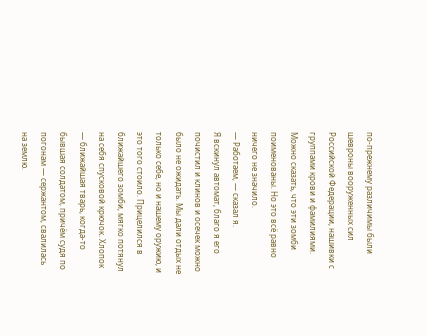по-прежнему различимы были шевроны вооруженных сил Российской Федерации, нашивки с группами крови и фамилиями. Можно сказать, что эти зомби поименованы. Но это всё равно ничего не значило.
— Работаем, — сказал я.
Я вскинул автомат, благо я его почистил и клинов и осечек можно было не ожидать. Мы дали отдых не только себе, но и нашему оружию, и это того стоило. Прицелился в ближайшего зомби, мягко потянул на себя спусковой крючок. Хлопок — ближайшая тварь, когда-то бывшая солдатом, причём судя по погонам — сержантом, свалилась на землю.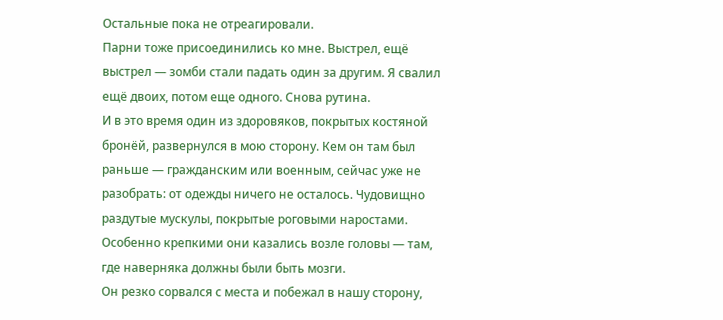Остальные пока не отреагировали.
Парни тоже присоединились ко мне. Выстрел, ещё выстрел — зомби стали падать один за другим. Я свалил ещё двоих, потом еще одного. Снова рутина.
И в это время один из здоровяков, покрытых костяной бронёй, развернулся в мою сторону. Кем он там был раньше — гражданским или военным, сейчас уже не разобрать: от одежды ничего не осталось. Чудовищно раздутые мускулы, покрытые роговыми наростами. Особенно крепкими они казались возле головы — там, где наверняка должны были быть мозги.
Он резко сорвался с места и побежал в нашу сторону,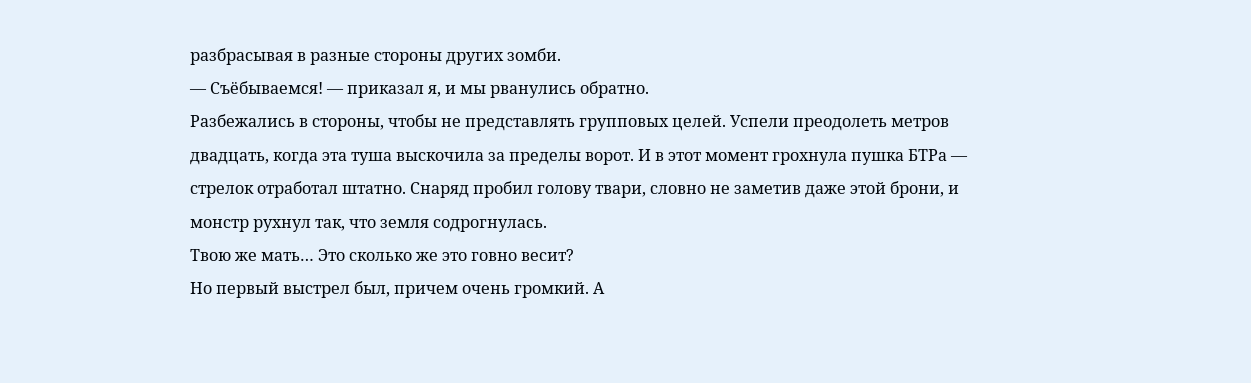разбрасывая в разные стороны других зомби.
— Съёбываемся! — приказал я, и мы рванулись обратно.
Разбежались в стороны, чтобы не представлять групповых целей. Успели преодолеть метров двадцать, когда эта туша выскочила за пределы ворот. И в этот момент грохнула пушка БТРа — стрелок отработал штатно. Снаряд пробил голову твари, словно не заметив даже этой брони, и монстр рухнул так, что земля содрогнулась.
Твою же мать… Это сколько же это говно весит?
Но первый выстрел был, причем очень громкий. А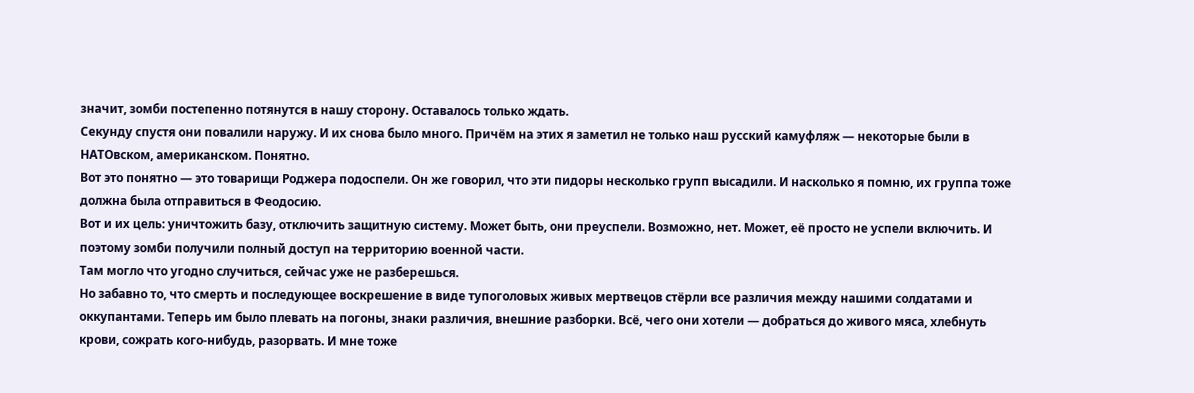значит, зомби постепенно потянутся в нашу сторону. Оставалось только ждать.
Секунду спустя они повалили наружу. И их снова было много. Причём на этих я заметил не только наш русский камуфляж — некоторые были в НАТОвском, американском. Понятно.
Вот это понятно — это товарищи Роджера подоспели. Он же говорил, что эти пидоры несколько групп высадили. И насколько я помню, их группа тоже должна была отправиться в Феодосию.
Вот и их цель: уничтожить базу, отключить защитную систему. Может быть, они преуспели. Возможно, нет. Может, её просто не успели включить. И поэтому зомби получили полный доступ на территорию военной части.
Там могло что угодно случиться, сейчас уже не разберешься.
Но забавно то, что смерть и последующее воскрешение в виде тупоголовых живых мертвецов стёрли все различия между нашими солдатами и оккупантами. Теперь им было плевать на погоны, знаки различия, внешние разборки. Всё, чего они хотели — добраться до живого мяса, хлебнуть крови, сожрать кого-нибудь, разорвать. И мне тоже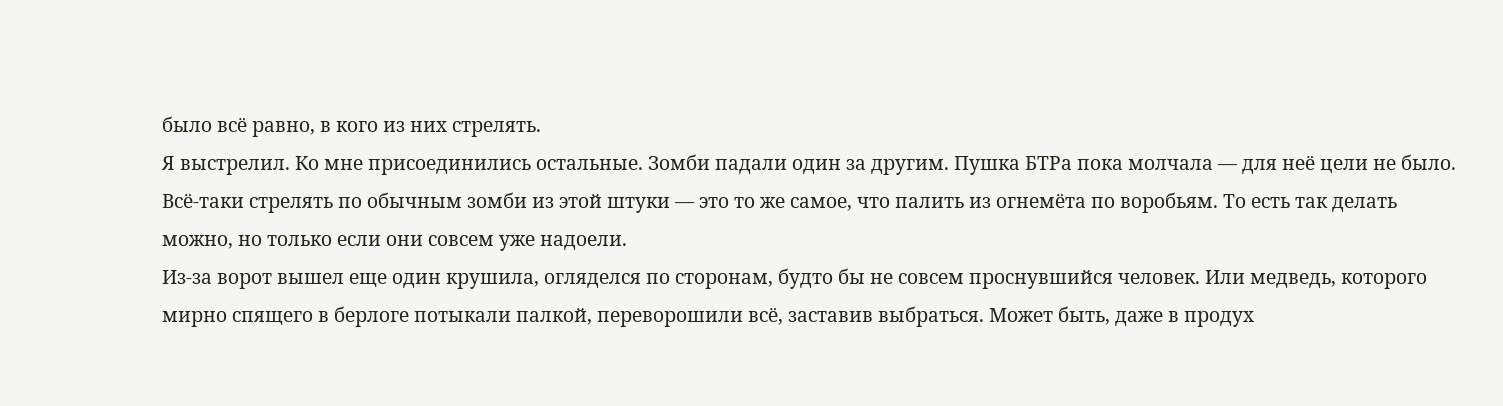было всё равно, в кого из них стрелять.
Я выстрелил. Ко мне присоединились остальные. Зомби падали один за другим. Пушка БТРа пока молчала — для неё цели не было. Всё-таки стрелять по обычным зомби из этой штуки — это то же самое, что палить из огнемёта по воробьям. То есть так делать можно, но только если они совсем уже надоели.
Из-за ворот вышел еще один крушила, огляделся по сторонам, будто бы не совсем проснувшийся человек. Или медведь, которого мирно спящего в берлоге потыкали палкой, переворошили всё, заставив выбраться. Может быть, даже в продух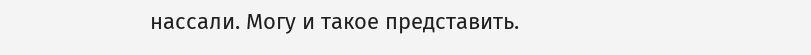нассали. Могу и такое представить.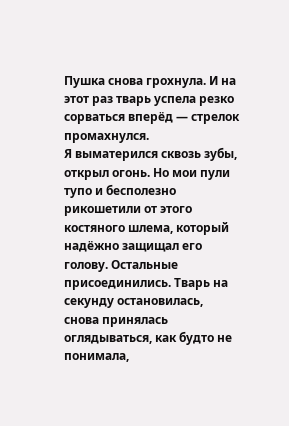Пушка снова грохнула. И на этот раз тварь успела резко сорваться вперёд — стрелок промахнулся.
Я выматерился сквозь зубы, открыл огонь. Но мои пули тупо и бесполезно рикошетили от этого костяного шлема, который надёжно защищал его голову. Остальные присоединились. Тварь на секунду остановилась, снова принялась оглядываться, как будто не понимала,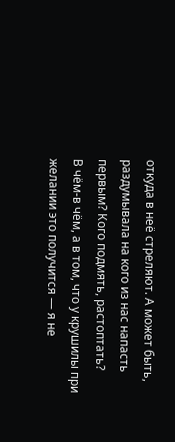откуда в неё стреляют. А может быть, раздумывала на кого из нас напасть первым? Кого подмять, растоптать?
В чём-в чём, а в том, что у крушилы при желании это получится — я не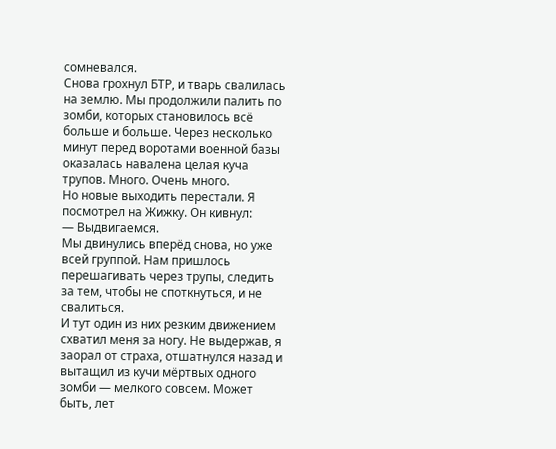сомневался.
Снова грохнул БТР, и тварь свалилась на землю. Мы продолжили палить по зомби, которых становилось всё больше и больше. Через несколько минут перед воротами военной базы оказалась навалена целая куча трупов. Много. Очень много.
Но новые выходить перестали. Я посмотрел на Жижку. Он кивнул:
— Выдвигаемся.
Мы двинулись вперёд снова, но уже всей группой. Нам пришлось перешагивать через трупы, следить за тем, чтобы не споткнуться, и не свалиться.
И тут один из них резким движением схватил меня за ногу. Не выдержав, я заорал от страха, отшатнулся назад и вытащил из кучи мёртвых одного зомби — мелкого совсем. Может быть, лет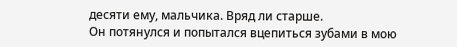десяти ему, мальчика. Вряд ли старше.
Он потянулся и попытался вцепиться зубами в мою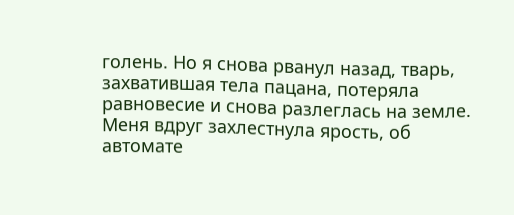голень. Но я снова рванул назад, тварь, захватившая тела пацана, потеряла равновесие и снова разлеглась на земле.
Меня вдруг захлестнула ярость, об автомате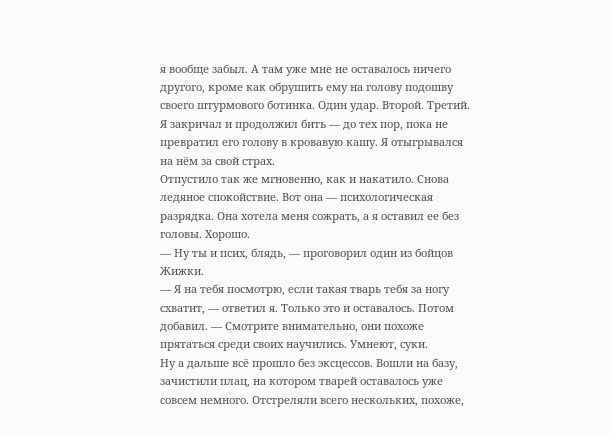я вообще забыл. А там уже мне не оставалось ничего другого, кроме как обрушить ему на голову подошву своего штурмового ботинка. Один удар. Второй. Третий.
Я закричал и продолжил бить — до тех пор, пока не превратил его голову в кровавую кашу. Я отыгрывался на нём за свой страх.
Отпустило так же мгновенно, как и накатило. Снова ледяное спокойствие. Вот она — психологическая разрядка. Она хотела меня сожрать, а я оставил ее без головы. Хорошо.
— Ну ты и псих, блядь, — проговорил один из бойцов Жижки.
— Я на тебя посмотрю, если такая тварь тебя за ногу схватит, — ответил я. Только это и оставалось. Потом добавил. — Смотрите внимательно, они похоже прятаться среди своих научились. Умнеют, суки.
Ну а дальше всё прошло без эксцессов. Вошли на базу, зачистили плац, на котором тварей оставалось уже совсем немного. Отстреляли всего нескольких, похоже,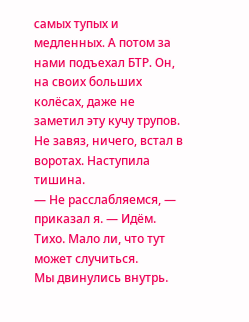самых тупых и медленных. А потом за нами подъехал БТР. Он, на своих больших колёсах, даже не заметил эту кучу трупов. Не завяз, ничего, встал в воротах. Наступила тишина.
— Не расслабляемся, — приказал я. — Идём. Тихо. Мало ли, что тут может случиться.
Мы двинулись внутрь.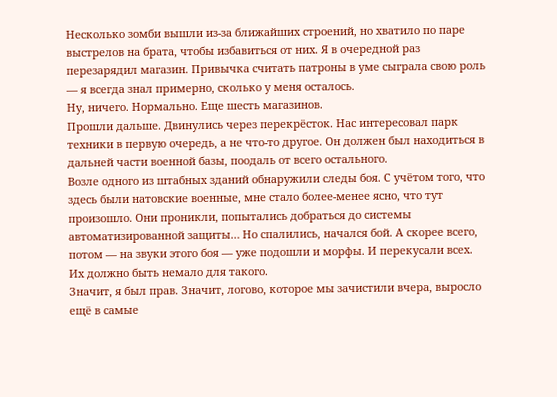Несколько зомби вышли из-за ближайших строений, но хватило по паре выстрелов на брата, чтобы избавиться от них. Я в очередной раз перезарядил магазин. Привычка считать патроны в уме сыграла свою роль — я всегда знал примерно, сколько у меня осталось.
Ну, ничего. Нормально. Еще шесть магазинов.
Прошли дальше. Двинулись через перекрёсток. Нас интересовал парк техники в первую очередь, а не что-то другое. Он должен был находиться в дальней части военной базы, поодаль от всего остального.
Возле одного из штабных зданий обнаружили следы боя. С учётом того, что здесь были натовские военные, мне стало более-менее ясно, что тут произошло. Они проникли, попытались добраться до системы автоматизированной защиты… Но спалились, начался бой. А скорее всего, потом — на звуки этого боя — уже подошли и морфы. И перекусали всех.
Их должно быть немало для такого.
Значит, я был прав. Значит, логово, которое мы зачистили вчера, выросло ещё в самые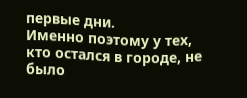первые дни.
Именно поэтому у тех, кто остался в городе, не было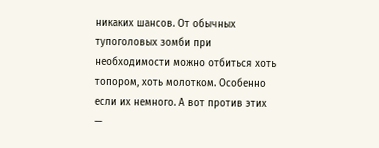никаких шансов. От обычных тупоголовых зомби при необходимости можно отбиться хоть топором, хоть молотком. Особенно если их немного. А вот против этих —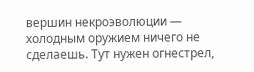вершин некроэволюции — холодным оружием ничего не сделаешь. Тут нужен огнестрел,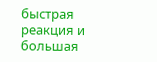быстрая реакция и большая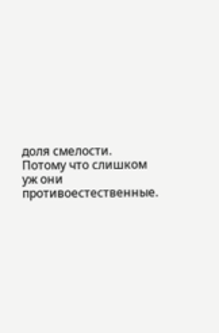доля смелости. Потому что слишком уж они противоестественные.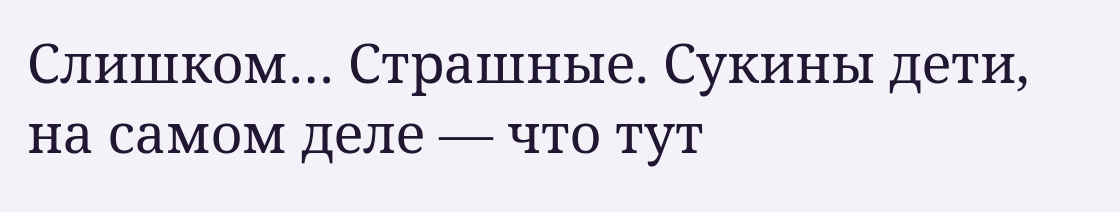Слишком… Страшные. Сукины дети, на самом деле — что тут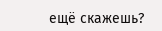ещё скажешь?